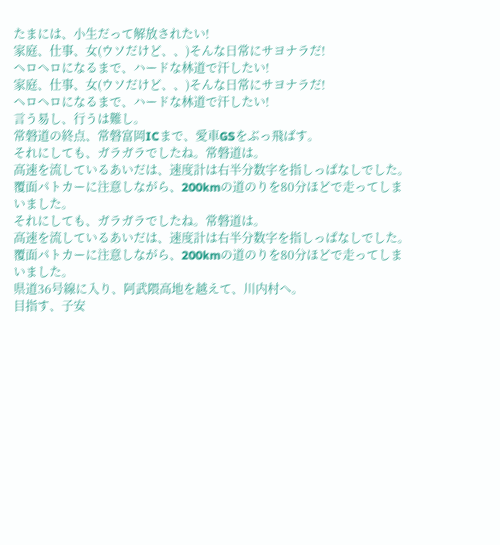たまには、小生だって解放されたい!
家庭、仕事、女(ウソだけど、、)そんな日常にサヨナラだ!
ヘロヘロになるまで、ハードな林道で汗したい!
家庭、仕事、女(ウソだけど、、)そんな日常にサヨナラだ!
ヘロヘロになるまで、ハードな林道で汗したい!
言う易し、行うは難し。
常磐道の終点、常磐富岡ICまで、愛車GSをぶっ飛ばす。
それにしても、ガラガラでしたね。常磐道は。
高速を流しているあいだは、速度計は右半分数字を指しっぱなしでした。
覆面パトカーに注意しながら、200kmの道のりを80分ほどで走ってしまいました。
それにしても、ガラガラでしたね。常磐道は。
高速を流しているあいだは、速度計は右半分数字を指しっぱなしでした。
覆面パトカーに注意しながら、200kmの道のりを80分ほどで走ってしまいました。
県道36号線に入り、阿武隈高地を越えて、川内村へ。
目指す、子安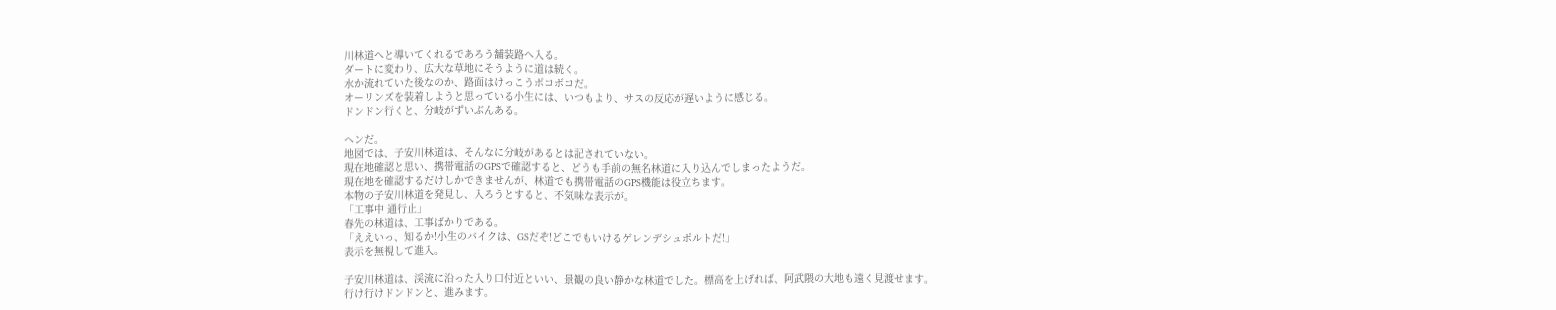川林道へと導いてくれるであろう舗装路へ入る。
ダートに変わり、広大な草地にそうように道は続く。
水か流れていた後なのか、路面はけっこうボコボコだ。
オーリンズを装着しようと思っている小生には、いつもより、サスの反応が遅いように感じる。
ドンドン行くと、分岐がずいぶんある。

ヘンだ。
地図では、子安川林道は、そんなに分岐があるとは記されていない。
現在地確認と思い、携帯電話のGPSで確認すると、どうも手前の無名林道に入り込んでしまったようだ。
現在地を確認するだけしかできませんが、林道でも携帯電話のGPS機能は役立ちます。
本物の子安川林道を発見し、入ろうとすると、不気味な表示が。
「工事中 通行止」
春先の林道は、工事ばかりである。
「ええいっ、知るか!小生のバイクは、GSだぞ!どこでもいけるゲレンデシュポルトだ!」
表示を無視して進入。

子安川林道は、渓流に沿った入り口付近といい、景観の良い静かな林道でした。標高を上げれば、阿武隈の大地も遠く見渡せます。
行け行けドンドンと、進みます。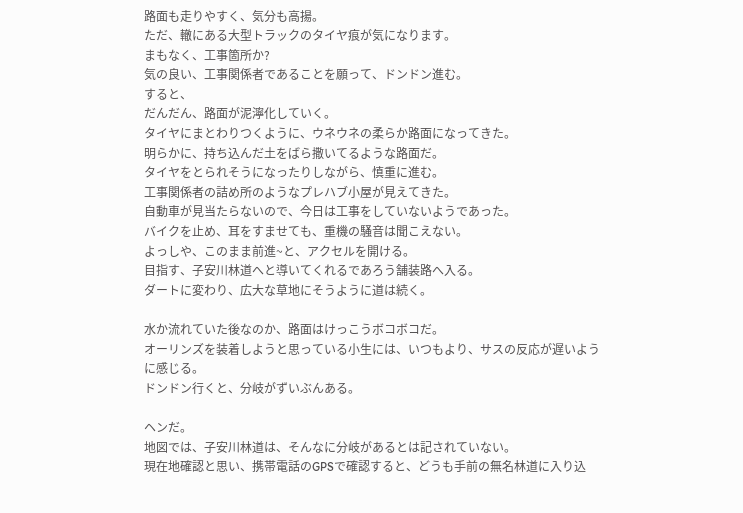路面も走りやすく、気分も高揚。
ただ、轍にある大型トラックのタイヤ痕が気になります。
まもなく、工事箇所か?
気の良い、工事関係者であることを願って、ドンドン進む。
すると、
だんだん、路面が泥濘化していく。
タイヤにまとわりつくように、ウネウネの柔らか路面になってきた。
明らかに、持ち込んだ土をばら撒いてるような路面だ。
タイヤをとられそうになったりしながら、慎重に進む。
工事関係者の詰め所のようなプレハブ小屋が見えてきた。
自動車が見当たらないので、今日は工事をしていないようであった。
バイクを止め、耳をすませても、重機の騒音は聞こえない。
よっしや、このまま前進~と、アクセルを開ける。
目指す、子安川林道へと導いてくれるであろう舗装路へ入る。
ダートに変わり、広大な草地にそうように道は続く。

水か流れていた後なのか、路面はけっこうボコボコだ。
オーリンズを装着しようと思っている小生には、いつもより、サスの反応が遅いように感じる。
ドンドン行くと、分岐がずいぶんある。

ヘンだ。
地図では、子安川林道は、そんなに分岐があるとは記されていない。
現在地確認と思い、携帯電話のGPSで確認すると、どうも手前の無名林道に入り込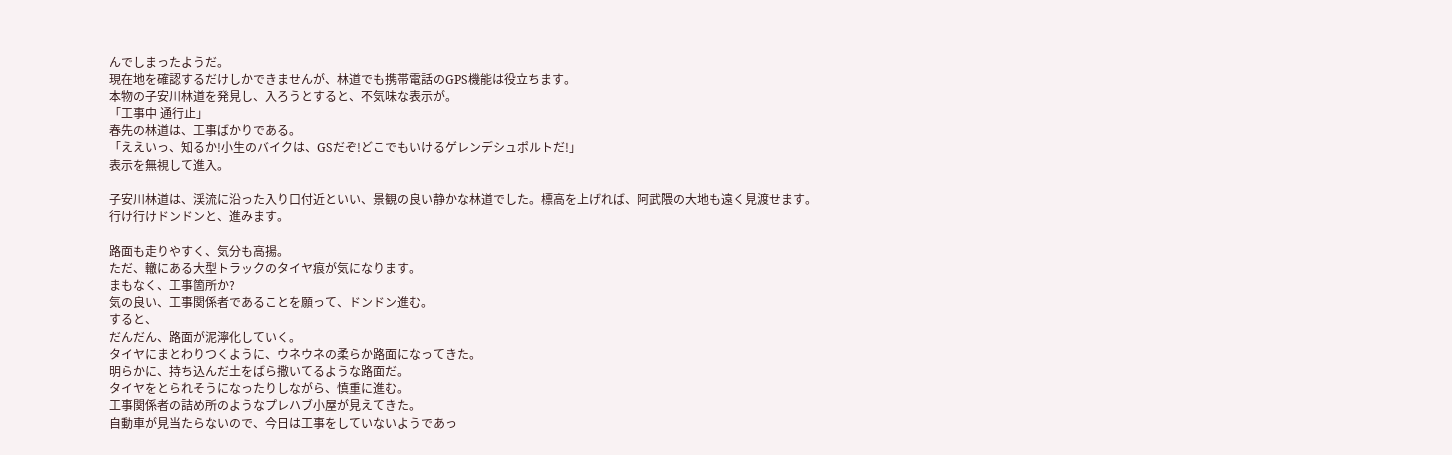んでしまったようだ。
現在地を確認するだけしかできませんが、林道でも携帯電話のGPS機能は役立ちます。
本物の子安川林道を発見し、入ろうとすると、不気味な表示が。
「工事中 通行止」
春先の林道は、工事ばかりである。
「ええいっ、知るか!小生のバイクは、GSだぞ!どこでもいけるゲレンデシュポルトだ!」
表示を無視して進入。

子安川林道は、渓流に沿った入り口付近といい、景観の良い静かな林道でした。標高を上げれば、阿武隈の大地も遠く見渡せます。
行け行けドンドンと、進みます。

路面も走りやすく、気分も高揚。
ただ、轍にある大型トラックのタイヤ痕が気になります。
まもなく、工事箇所か?
気の良い、工事関係者であることを願って、ドンドン進む。
すると、
だんだん、路面が泥濘化していく。
タイヤにまとわりつくように、ウネウネの柔らか路面になってきた。
明らかに、持ち込んだ土をばら撒いてるような路面だ。
タイヤをとられそうになったりしながら、慎重に進む。
工事関係者の詰め所のようなプレハブ小屋が見えてきた。
自動車が見当たらないので、今日は工事をしていないようであっ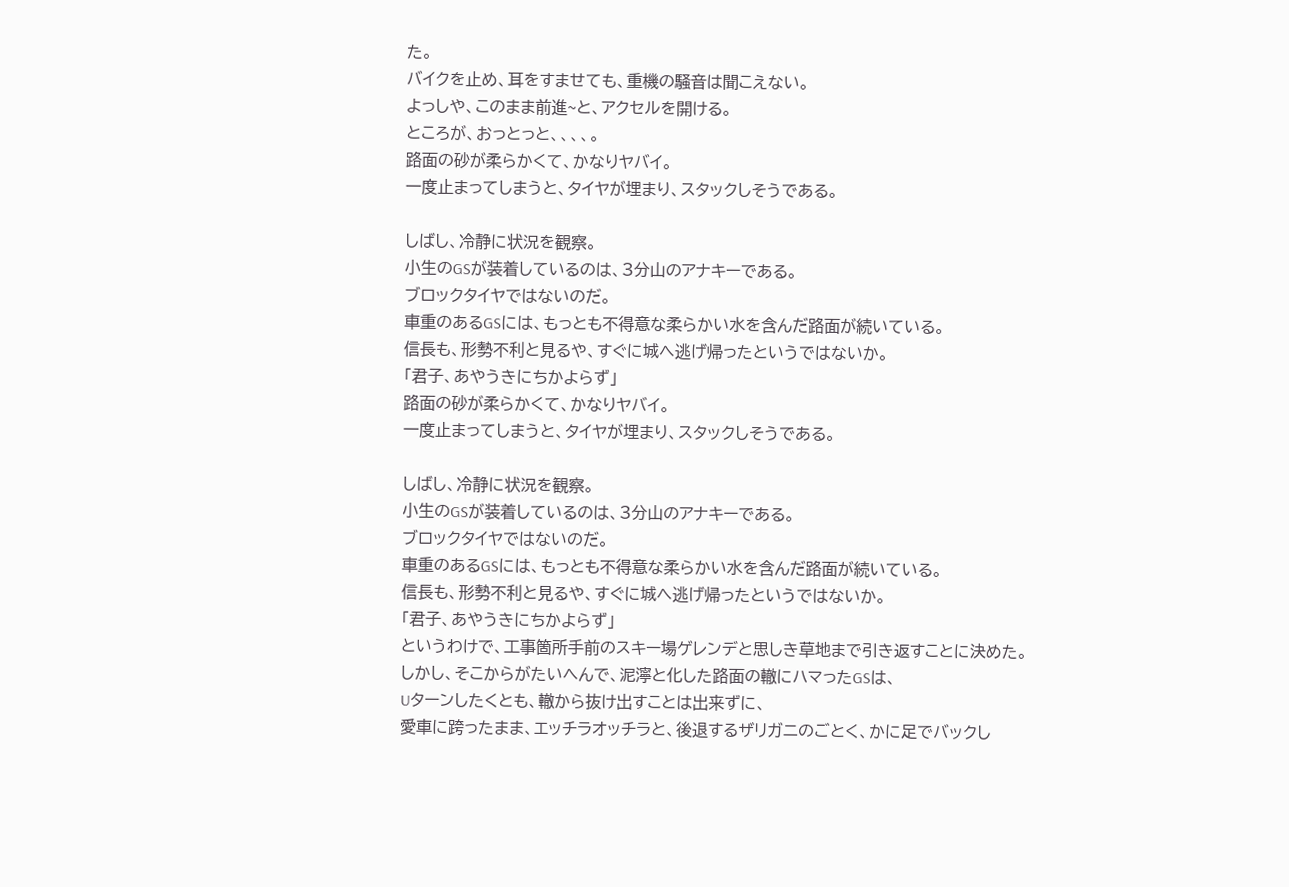た。
バイクを止め、耳をすませても、重機の騒音は聞こえない。
よっしや、このまま前進~と、アクセルを開ける。
ところが、おっとっと、、、、。
路面の砂が柔らかくて、かなりヤバイ。
一度止まってしまうと、タイヤが埋まり、スタックしそうである。

しばし、冷静に状況を観察。
小生のGSが装着しているのは、3分山のアナキーである。
ブロックタイヤではないのだ。
車重のあるGSには、もっとも不得意な柔らかい水を含んだ路面が続いている。
信長も、形勢不利と見るや、すぐに城へ逃げ帰ったというではないか。
「君子、あやうきにちかよらず」
路面の砂が柔らかくて、かなりヤバイ。
一度止まってしまうと、タイヤが埋まり、スタックしそうである。

しばし、冷静に状況を観察。
小生のGSが装着しているのは、3分山のアナキーである。
ブロックタイヤではないのだ。
車重のあるGSには、もっとも不得意な柔らかい水を含んだ路面が続いている。
信長も、形勢不利と見るや、すぐに城へ逃げ帰ったというではないか。
「君子、あやうきにちかよらず」
というわけで、工事箇所手前のスキー場ゲレンデと思しき草地まで引き返すことに決めた。
しかし、そこからがたいへんで、泥濘と化した路面の轍にハマったGSは、
Uターンしたくとも、轍から抜け出すことは出来ずに、
愛車に跨ったまま、エッチラオッチラと、後退するザリガニのごとく、かに足でバックし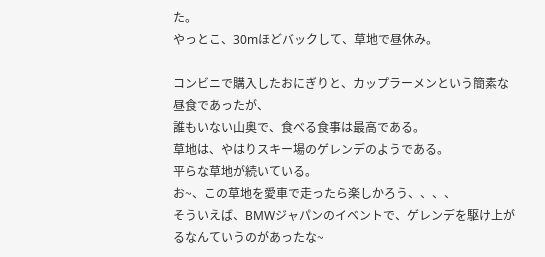た。
やっとこ、30mほどバックして、草地で昼休み。

コンビニで購入したおにぎりと、カップラーメンという簡素な昼食であったが、
誰もいない山奥で、食べる食事は最高である。
草地は、やはりスキー場のゲレンデのようである。
平らな草地が続いている。
お~、この草地を愛車で走ったら楽しかろう、、、、
そういえば、BMWジャパンのイベントで、ゲレンデを駆け上がるなんていうのがあったな~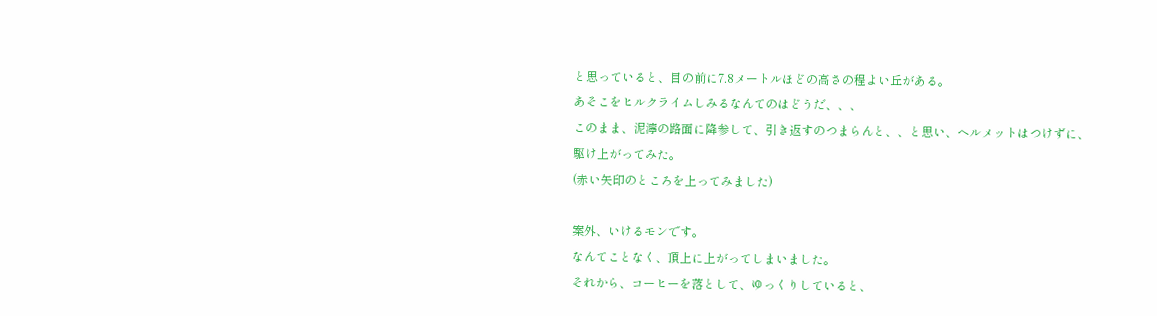と思っていると、目の前に7.8メートルほどの高さの程よい丘がある。
あそこをヒルクライムしみるなんてのはどうだ、、、
このまま、泥濘の路面に降参して、引き返すのつまらんと、、と思い、ヘルメットはつけずに、
駆け上がってみた。
(赤い矢印のところを上ってみました)

案外、いけるモンです。
なんてことなく、頂上に上がってしまいました。
それから、コーヒーを落として、ゆっくりしていると、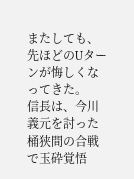またしても、先ほどのUターンが悔しくなってきた。
信長は、今川義元を討った桶狭間の合戦で玉砕覚悟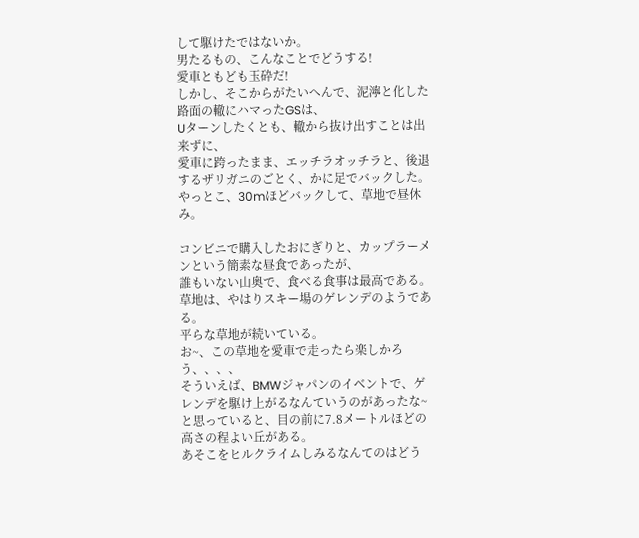して駆けたではないか。
男たるもの、こんなことでどうする!
愛車ともども玉砕だ!
しかし、そこからがたいへんで、泥濘と化した路面の轍にハマったGSは、
Uターンしたくとも、轍から抜け出すことは出来ずに、
愛車に跨ったまま、エッチラオッチラと、後退するザリガニのごとく、かに足でバックした。
やっとこ、30mほどバックして、草地で昼休み。

コンビニで購入したおにぎりと、カップラーメンという簡素な昼食であったが、
誰もいない山奥で、食べる食事は最高である。
草地は、やはりスキー場のゲレンデのようである。
平らな草地が続いている。
お~、この草地を愛車で走ったら楽しかろう、、、、
そういえば、BMWジャパンのイベントで、ゲレンデを駆け上がるなんていうのがあったな~
と思っていると、目の前に7.8メートルほどの高さの程よい丘がある。
あそこをヒルクライムしみるなんてのはどう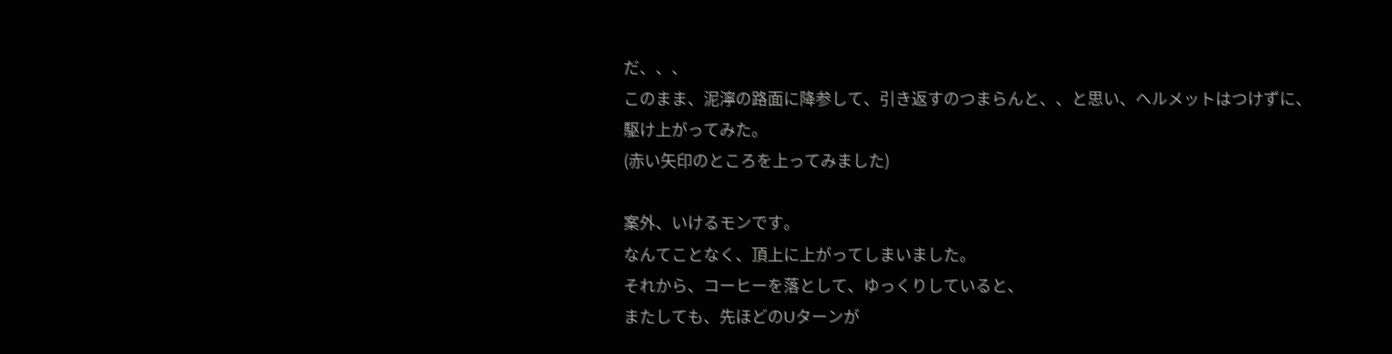だ、、、
このまま、泥濘の路面に降参して、引き返すのつまらんと、、と思い、ヘルメットはつけずに、
駆け上がってみた。
(赤い矢印のところを上ってみました)

案外、いけるモンです。
なんてことなく、頂上に上がってしまいました。
それから、コーヒーを落として、ゆっくりしていると、
またしても、先ほどのUターンが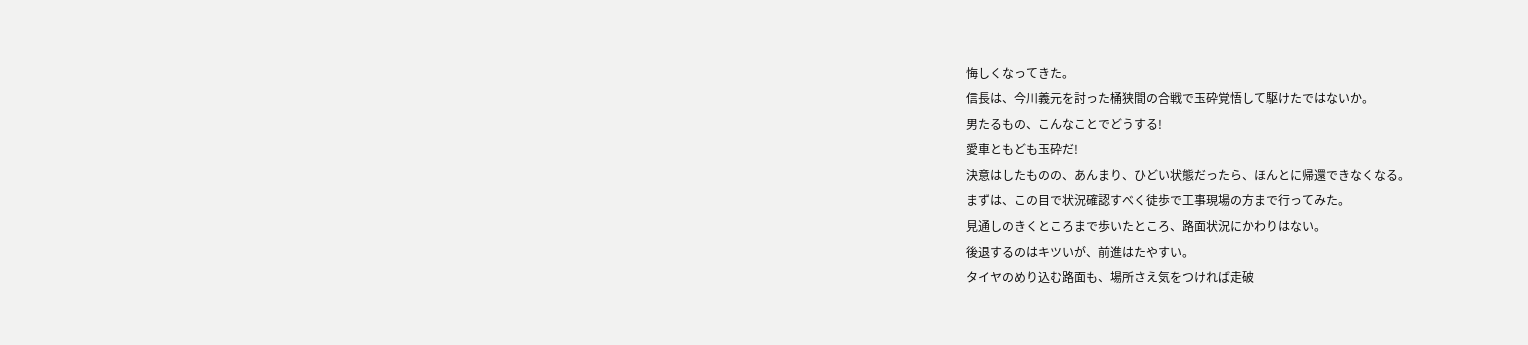悔しくなってきた。
信長は、今川義元を討った桶狭間の合戦で玉砕覚悟して駆けたではないか。
男たるもの、こんなことでどうする!
愛車ともども玉砕だ!
決意はしたものの、あんまり、ひどい状態だったら、ほんとに帰還できなくなる。
まずは、この目で状況確認すべく徒歩で工事現場の方まで行ってみた。
見通しのきくところまで歩いたところ、路面状況にかわりはない。
後退するのはキツいが、前進はたやすい。
タイヤのめり込む路面も、場所さえ気をつければ走破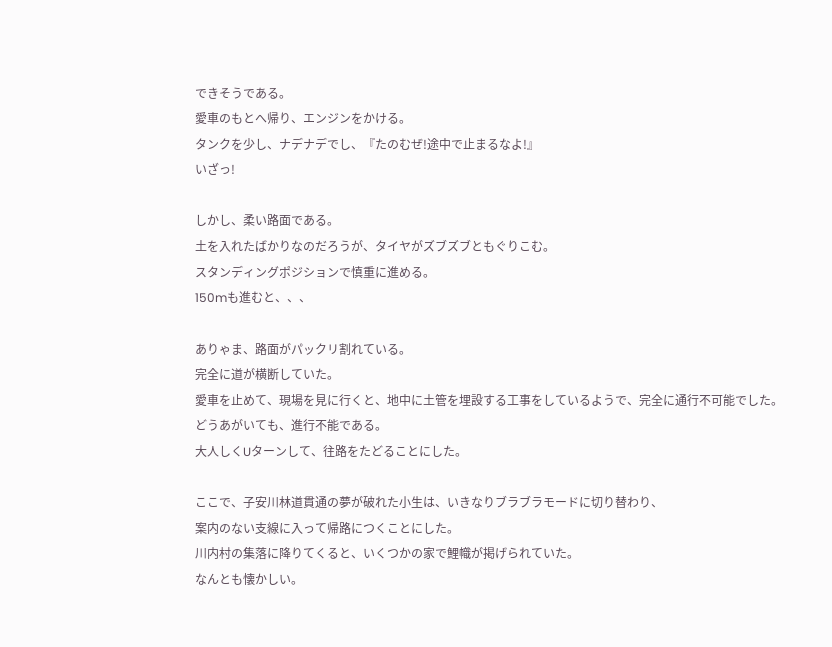できそうである。
愛車のもとへ帰り、エンジンをかける。
タンクを少し、ナデナデでし、『たのむぜ!途中で止まるなよ!』
いざっ!

しかし、柔い路面である。
土を入れたばかりなのだろうが、タイヤがズブズブともぐりこむ。
スタンディングポジションで慎重に進める。
150mも進むと、、、

ありゃま、路面がパックリ割れている。
完全に道が横断していた。
愛車を止めて、現場を見に行くと、地中に土管を埋設する工事をしているようで、完全に通行不可能でした。
どうあがいても、進行不能である。
大人しくUターンして、往路をたどることにした。

ここで、子安川林道貫通の夢が破れた小生は、いきなりブラブラモードに切り替わり、
案内のない支線に入って帰路につくことにした。
川内村の集落に降りてくると、いくつかの家で鯉幟が掲げられていた。
なんとも懐かしい。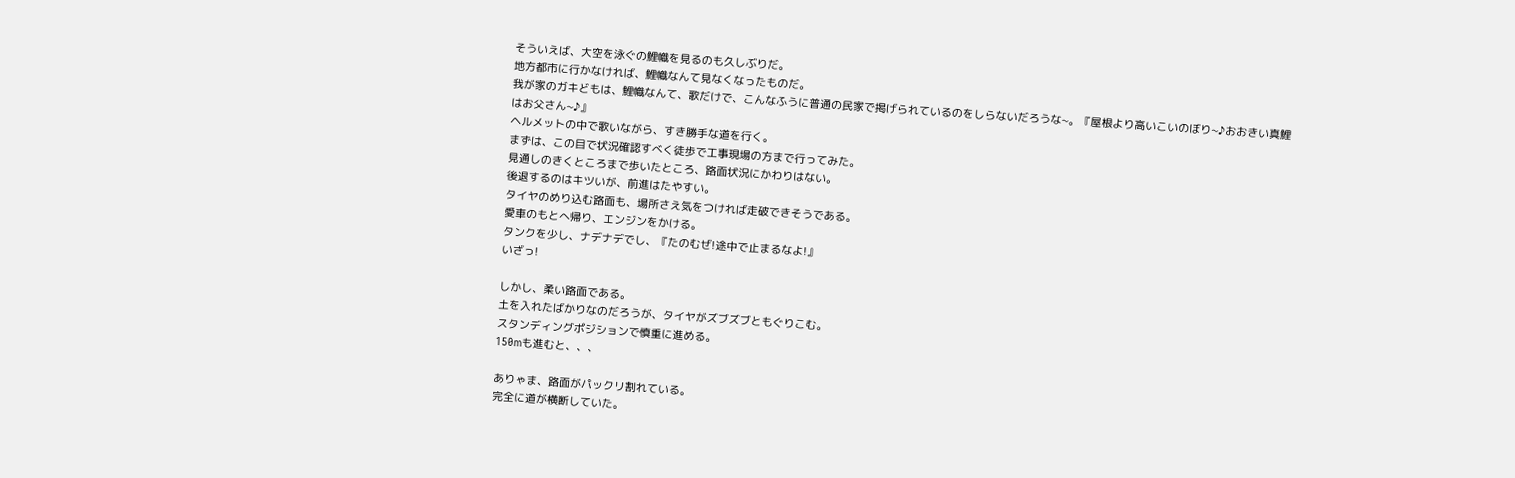そういえば、大空を泳ぐの鯉幟を見るのも久しぶりだ。
地方都市に行かなければ、鯉幟なんて見なくなったものだ。
我が家のガキどもは、鯉幟なんて、歌だけで、こんなふうに普通の民家で掲げられているのをしらないだろうな~。『屋根より高いこいのぼり~♪おおきい真鯉はお父さん~♪』
ヘルメットの中で歌いながら、すき勝手な道を行く。
まずは、この目で状況確認すべく徒歩で工事現場の方まで行ってみた。
見通しのきくところまで歩いたところ、路面状況にかわりはない。
後退するのはキツいが、前進はたやすい。
タイヤのめり込む路面も、場所さえ気をつければ走破できそうである。
愛車のもとへ帰り、エンジンをかける。
タンクを少し、ナデナデでし、『たのむぜ!途中で止まるなよ!』
いざっ!

しかし、柔い路面である。
土を入れたばかりなのだろうが、タイヤがズブズブともぐりこむ。
スタンディングポジションで慎重に進める。
150mも進むと、、、

ありゃま、路面がパックリ割れている。
完全に道が横断していた。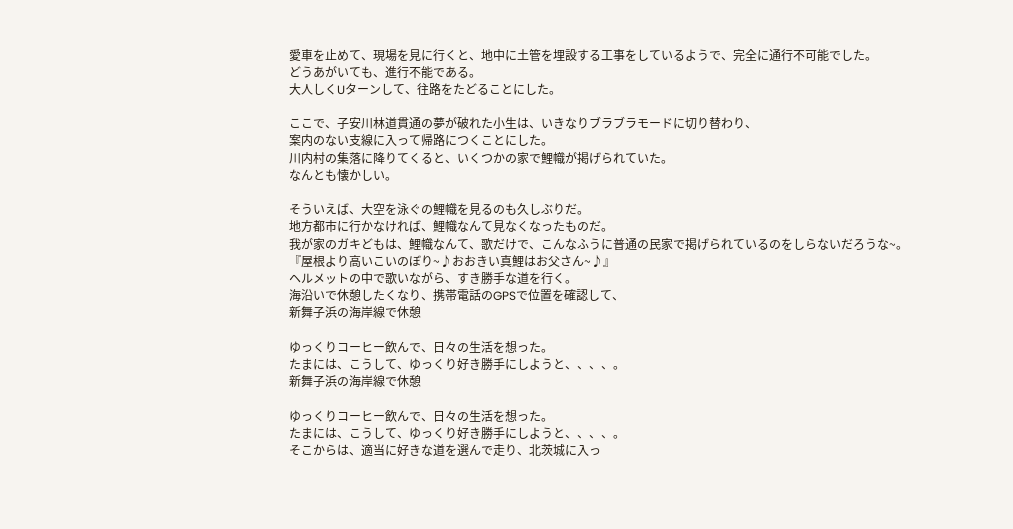愛車を止めて、現場を見に行くと、地中に土管を埋設する工事をしているようで、完全に通行不可能でした。
どうあがいても、進行不能である。
大人しくUターンして、往路をたどることにした。

ここで、子安川林道貫通の夢が破れた小生は、いきなりブラブラモードに切り替わり、
案内のない支線に入って帰路につくことにした。
川内村の集落に降りてくると、いくつかの家で鯉幟が掲げられていた。
なんとも懐かしい。

そういえば、大空を泳ぐの鯉幟を見るのも久しぶりだ。
地方都市に行かなければ、鯉幟なんて見なくなったものだ。
我が家のガキどもは、鯉幟なんて、歌だけで、こんなふうに普通の民家で掲げられているのをしらないだろうな~。『屋根より高いこいのぼり~♪おおきい真鯉はお父さん~♪』
ヘルメットの中で歌いながら、すき勝手な道を行く。
海沿いで休憩したくなり、携帯電話のGPSで位置を確認して、
新舞子浜の海岸線で休憩

ゆっくりコーヒー飲んで、日々の生活を想った。
たまには、こうして、ゆっくり好き勝手にしようと、、、、。
新舞子浜の海岸線で休憩

ゆっくりコーヒー飲んで、日々の生活を想った。
たまには、こうして、ゆっくり好き勝手にしようと、、、、。
そこからは、適当に好きな道を選んで走り、北茨城に入っ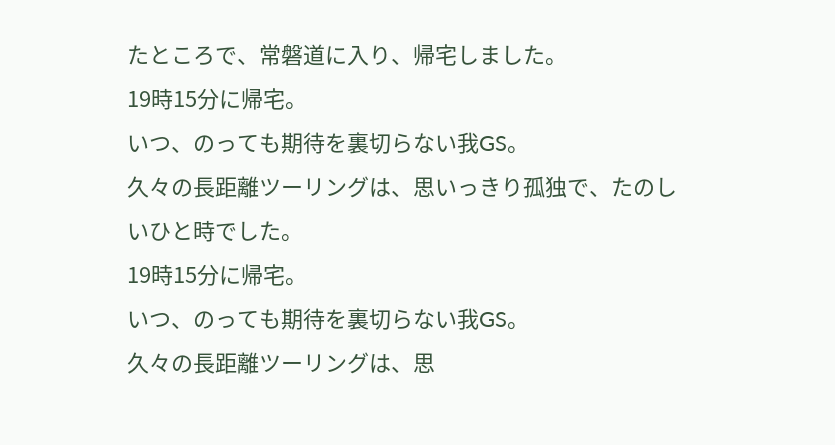たところで、常磐道に入り、帰宅しました。
19時15分に帰宅。
いつ、のっても期待を裏切らない我GS。
久々の長距離ツーリングは、思いっきり孤独で、たのしいひと時でした。
19時15分に帰宅。
いつ、のっても期待を裏切らない我GS。
久々の長距離ツーリングは、思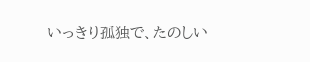いっきり孤独で、たのしい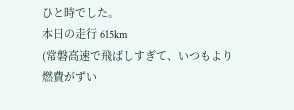ひと時でした。
本日の走行 615km
(常磐高速で飛ばしすぎて、いつもより燃費がずい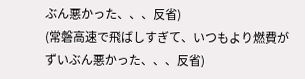ぶん悪かった、、、反省)
(常磐高速で飛ばしすぎて、いつもより燃費がずいぶん悪かった、、、反省)